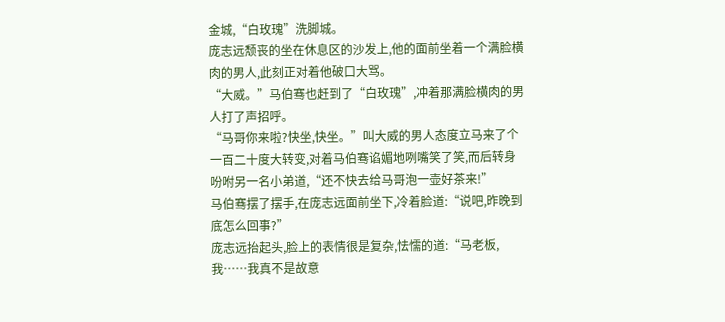金城,“白玫瑰”洗脚城。
庞志远颓丧的坐在休息区的沙发上,他的面前坐着一个满脸横肉的男人,此刻正对着他破口大骂。
“大威。”马伯骞也赶到了“白玫瑰”,冲着那满脸横肉的男人打了声招呼。
“马哥你来啦?快坐,快坐。”叫大威的男人态度立马来了个一百二十度大转变,对着马伯骞谄媚地咧嘴笑了笑,而后转身吩咐另一名小弟道,“还不快去给马哥泡一壶好茶来!”
马伯骞摆了摆手,在庞志远面前坐下,冷着脸道:“说吧,昨晚到底怎么回事?”
庞志远抬起头,脸上的表情很是复杂,怯懦的道:“马老板,我……我真不是故意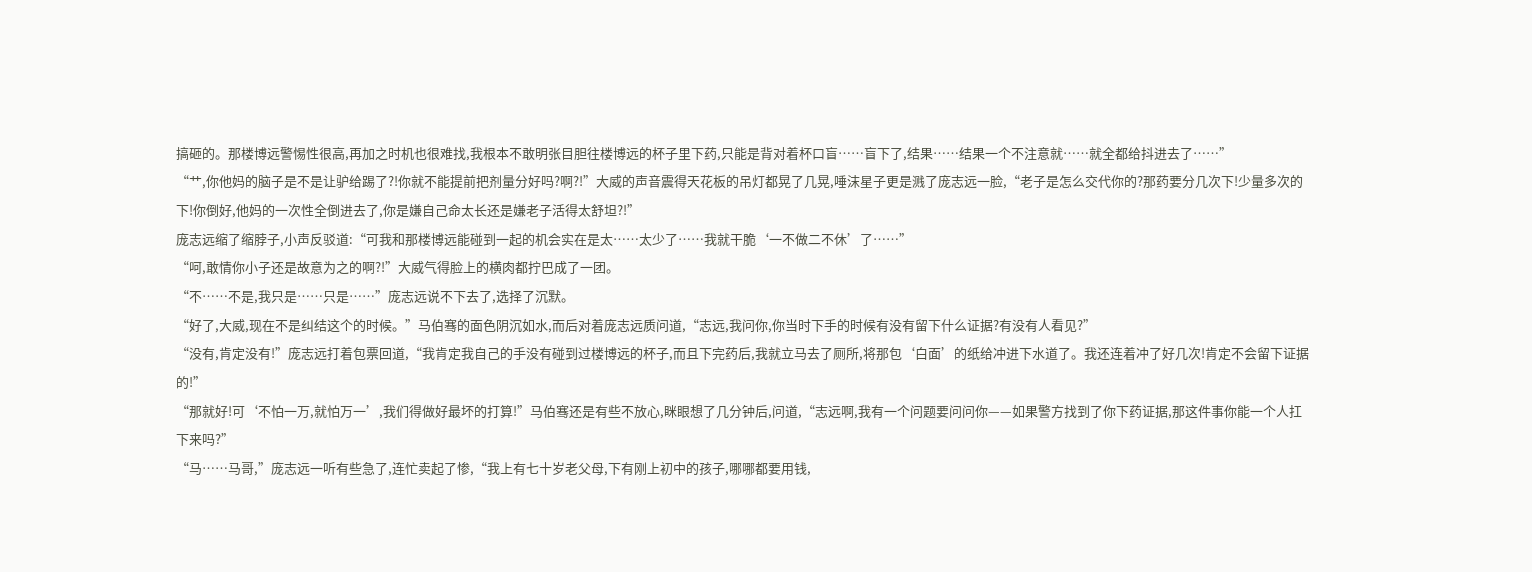搞砸的。那楼博远警惕性很高,再加之时机也很难找,我根本不敢明张目胆往楼博远的杯子里下药,只能是背对着杯口盲……盲下了,结果……结果一个不注意就……就全都给抖进去了……”
“艹,你他妈的脑子是不是让驴给踢了?!你就不能提前把剂量分好吗?啊?!”大威的声音震得天花板的吊灯都晃了几晃,唾沫星子更是溅了庞志远一脸,“老子是怎么交代你的?那药要分几次下!少量多次的下!你倒好,他妈的一次性全倒进去了,你是嫌自己命太长还是嫌老子活得太舒坦?!”
庞志远缩了缩脖子,小声反驳道:“可我和那楼博远能碰到一起的机会实在是太……太少了……我就干脆‘一不做二不休’了……”
“呵,敢情你小子还是故意为之的啊?!”大威气得脸上的横肉都拧巴成了一团。
“不……不是,我只是……只是……”庞志远说不下去了,选择了沉默。
“好了,大威,现在不是纠结这个的时候。”马伯骞的面色阴沉如水,而后对着庞志远质问道,“志远,我问你,你当时下手的时候有没有留下什么证据?有没有人看见?”
“没有,肯定没有!”庞志远打着包票回道,“我肯定我自己的手没有碰到过楼博远的杯子,而且下完药后,我就立马去了厕所,将那包‘白面’的纸给冲进下水道了。我还连着冲了好几次!肯定不会留下证据的!”
“那就好!可‘不怕一万,就怕万一’,我们得做好最坏的打算!”马伯骞还是有些不放心,眯眼想了几分钟后,问道,“志远啊,我有一个问题要问问你——如果警方找到了你下药证据,那这件事你能一个人扛下来吗?”
“马……马哥,”庞志远一听有些急了,连忙卖起了惨,“我上有七十岁老父母,下有刚上初中的孩子,哪哪都要用钱,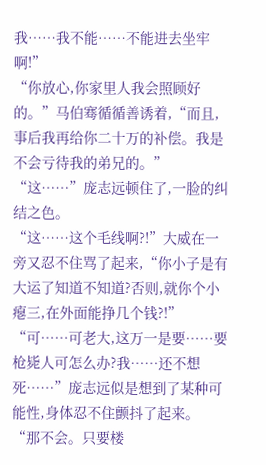我……我不能……不能进去坐牢啊!”
“你放心,你家里人我会照顾好的。”马伯骞循循善诱着,“而且,事后我再给你二十万的补偿。我是不会亏待我的弟兄的。”
“这……”庞志远顿住了,一脸的纠结之色。
“这……这个毛线啊?!”大威在一旁又忍不住骂了起来,“你小子是有大运了知道不知道?否则,就你个小瘪三,在外面能挣几个钱?!”
“可……可老大,这万一是要……要枪毙人可怎么办?我……还不想死……”庞志远似是想到了某种可能性,身体忍不住颤抖了起来。
“那不会。只要楼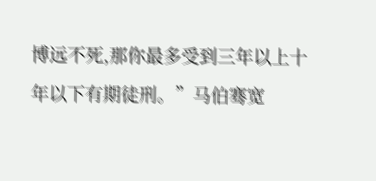博远不死,那你最多受到三年以上十年以下有期徒刑。”马伯骞宽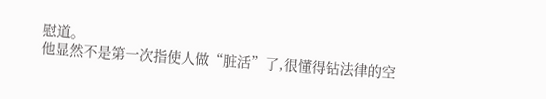慰道。
他显然不是第一次指使人做“脏活”了,很懂得钻法律的空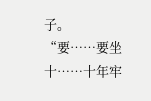子。
“要……要坐十……十年牢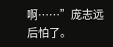啊……”庞志远后怕了。